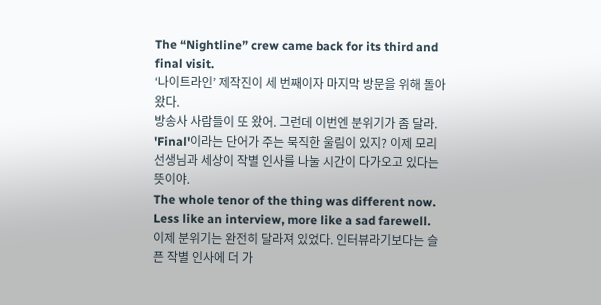The “Nightline” crew came back for its third and final visit.
‘나이트라인’ 제작진이 세 번째이자 마지막 방문을 위해 돌아왔다.
방송사 사람들이 또 왔어. 그런데 이번엔 분위기가 좀 달라. 'Final'이라는 단어가 주는 묵직한 울림이 있지? 이제 모리 선생님과 세상이 작별 인사를 나눌 시간이 다가오고 있다는 뜻이야.
The whole tenor of the thing was different now. Less like an interview, more like a sad farewell.
이제 분위기는 완전히 달라져 있었다. 인터뷰라기보다는 슬픈 작별 인사에 더 가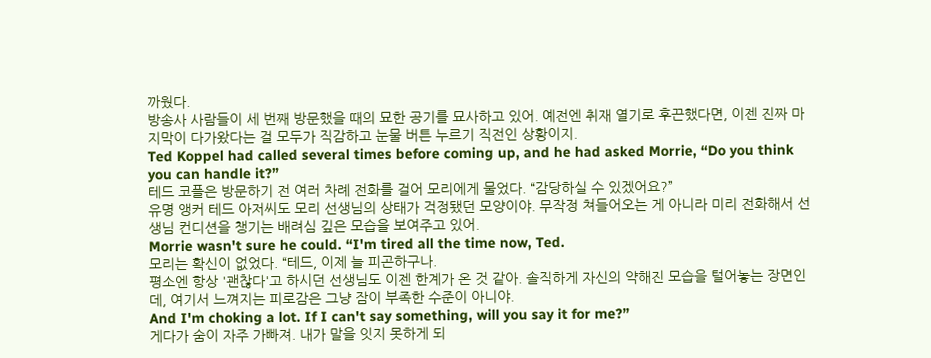까웠다.
방송사 사람들이 세 번째 방문했을 때의 묘한 공기를 묘사하고 있어. 예전엔 취재 열기로 후끈했다면, 이젠 진짜 마지막이 다가왔다는 걸 모두가 직감하고 눈물 버튼 누르기 직전인 상황이지.
Ted Koppel had called several times before coming up, and he had asked Morrie, “Do you think you can handle it?”
테드 코플은 방문하기 전 여러 차례 전화를 걸어 모리에게 물었다. “감당하실 수 있겠어요?”
유명 앵커 테드 아저씨도 모리 선생님의 상태가 걱정됐던 모양이야. 무작정 쳐들어오는 게 아니라 미리 전화해서 선생님 컨디션을 챙기는 배려심 깊은 모습을 보여주고 있어.
Morrie wasn't sure he could. “I'm tired all the time now, Ted.
모리는 확신이 없었다. “테드, 이제 늘 피곤하구나.
평소엔 항상 '괜찮다'고 하시던 선생님도 이젠 한계가 온 것 같아. 솔직하게 자신의 약해진 모습을 털어놓는 장면인데, 여기서 느껴지는 피로감은 그냥 잠이 부족한 수준이 아니야.
And I'm choking a lot. If I can't say something, will you say it for me?”
게다가 숨이 자주 가빠져. 내가 말을 잇지 못하게 되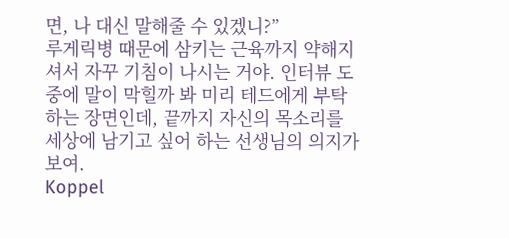면, 나 대신 말해줄 수 있겠니?”
루게릭병 때문에 삼키는 근육까지 약해지셔서 자꾸 기침이 나시는 거야. 인터뷰 도중에 말이 막힐까 봐 미리 테드에게 부탁하는 장면인데, 끝까지 자신의 목소리를 세상에 남기고 싶어 하는 선생님의 의지가 보여.
Koppel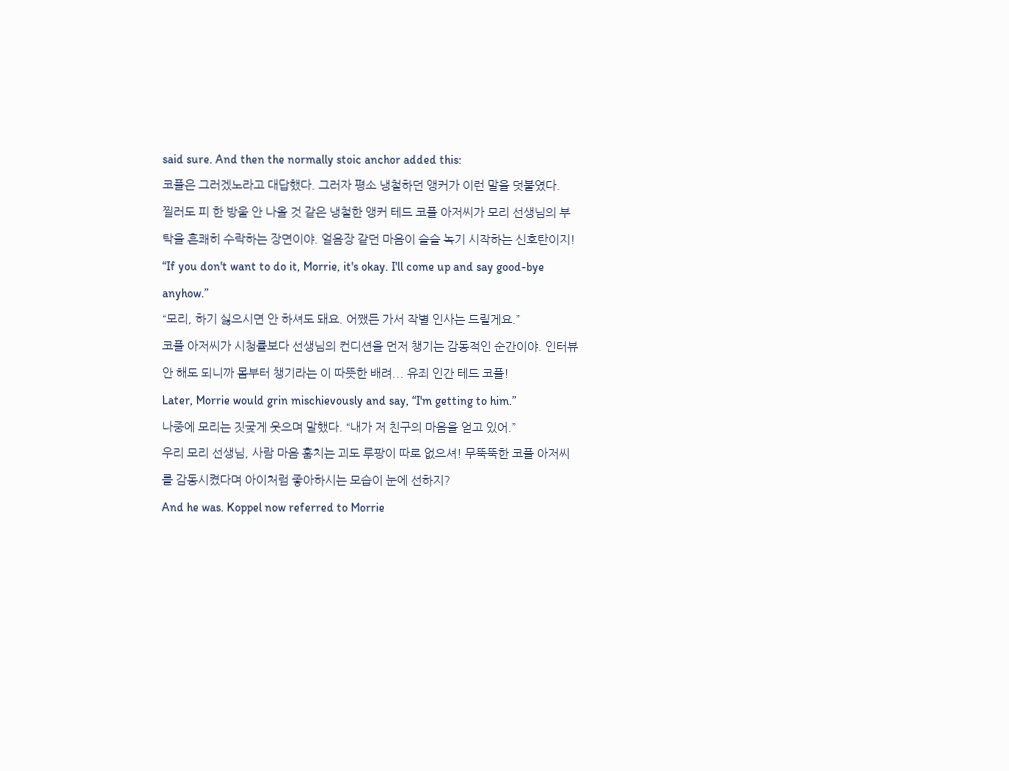said sure. And then the normally stoic anchor added this:
코플은 그러겠노라고 대답했다. 그러자 평소 냉철하던 앵커가 이런 말을 덧붙였다.
찔러도 피 한 방울 안 나올 것 같은 냉철한 앵커 테드 코플 아저씨가 모리 선생님의 부탁을 흔쾌히 수락하는 장면이야. 얼음장 같던 마음이 슬슬 녹기 시작하는 신호탄이지!
“If you don't want to do it, Morrie, it's okay. I'll come up and say good-bye anyhow.”
“모리, 하기 싫으시면 안 하셔도 돼요. 어쨌든 가서 작별 인사는 드릴게요.”
코플 아저씨가 시청률보다 선생님의 컨디션을 먼저 챙기는 감동적인 순간이야. 인터뷰 안 해도 되니까 몸부터 챙기라는 이 따뜻한 배려... 유죄 인간 테드 코플!
Later, Morrie would grin mischievously and say, “I'm getting to him.”
나중에 모리는 짓궂게 웃으며 말했다. “내가 저 친구의 마음을 얻고 있어.”
우리 모리 선생님, 사람 마음 훔치는 괴도 루팡이 따로 없으셔! 무뚝뚝한 코플 아저씨를 감동시켰다며 아이처럼 좋아하시는 모습이 눈에 선하지?
And he was. Koppel now referred to Morrie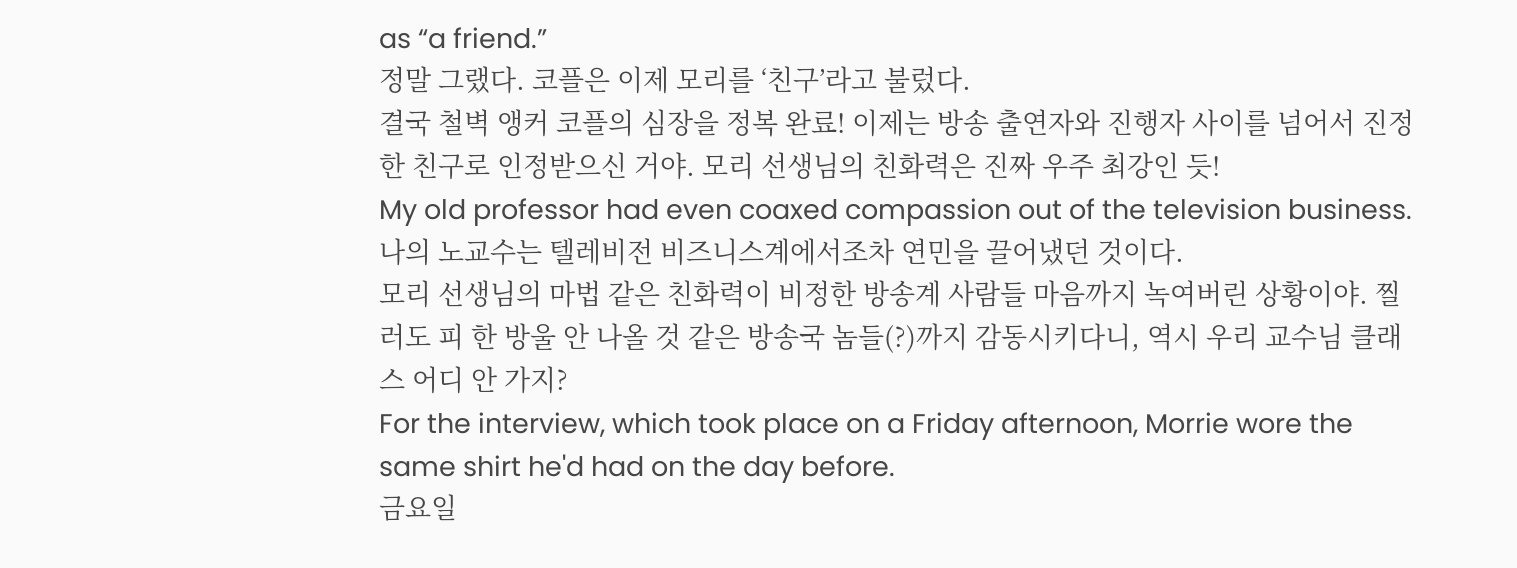as “a friend.”
정말 그랬다. 코플은 이제 모리를 ‘친구’라고 불렀다.
결국 철벽 앵커 코플의 심장을 정복 완료! 이제는 방송 출연자와 진행자 사이를 넘어서 진정한 친구로 인정받으신 거야. 모리 선생님의 친화력은 진짜 우주 최강인 듯!
My old professor had even coaxed compassion out of the television business.
나의 노교수는 텔레비전 비즈니스계에서조차 연민을 끌어냈던 것이다.
모리 선생님의 마법 같은 친화력이 비정한 방송계 사람들 마음까지 녹여버린 상황이야. 찔러도 피 한 방울 안 나올 것 같은 방송국 놈들(?)까지 감동시키다니, 역시 우리 교수님 클래스 어디 안 가지?
For the interview, which took place on a Friday afternoon, Morrie wore the same shirt he'd had on the day before.
금요일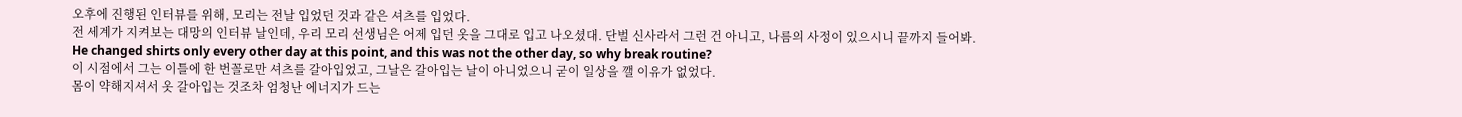오후에 진행된 인터뷰를 위해, 모리는 전날 입었던 것과 같은 셔츠를 입었다.
전 세계가 지켜보는 대망의 인터뷰 날인데, 우리 모리 선생님은 어제 입던 옷을 그대로 입고 나오셨대. 단벌 신사라서 그런 건 아니고, 나름의 사정이 있으시니 끝까지 들어봐.
He changed shirts only every other day at this point, and this was not the other day, so why break routine?
이 시점에서 그는 이틀에 한 번꼴로만 셔츠를 갈아입었고, 그날은 갈아입는 날이 아니었으니 굳이 일상을 깰 이유가 없었다.
몸이 약해지셔서 옷 갈아입는 것조차 엄청난 에너지가 드는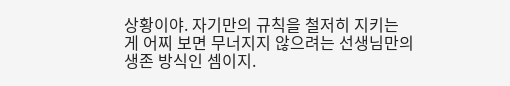상황이야. 자기만의 규칙을 철저히 지키는 게 어찌 보면 무너지지 않으려는 선생님만의 생존 방식인 셈이지.